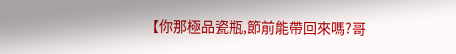【你那極品瓷瓶,節前能帶回來嗎?哥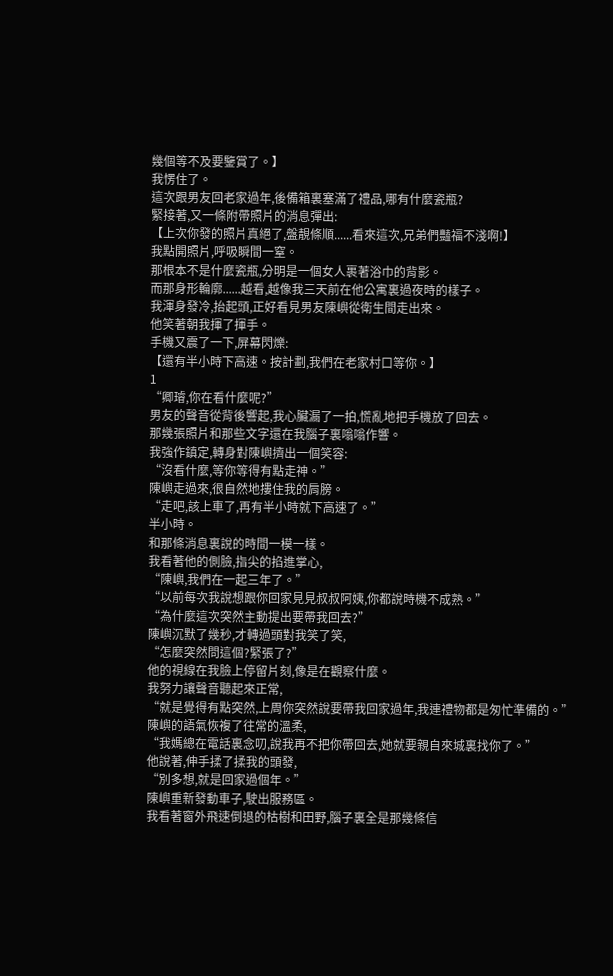幾個等不及要鑒賞了。】
我愣住了。
這次跟男友回老家過年,後備箱裏塞滿了禮品,哪有什麼瓷瓶?
緊接著,又一條附帶照片的消息彈出:
【上次你發的照片真絕了,盤靚條順......看來這次,兄弟們豔福不淺啊!】
我點開照片,呼吸瞬間一窒。
那根本不是什麼瓷瓶,分明是一個女人裹著浴巾的背影。
而那身形輪廓......越看,越像我三天前在他公寓裏過夜時的樣子。
我渾身發冷,抬起頭,正好看見男友陳嶼從衛生間走出來。
他笑著朝我揮了揮手。
手機又震了一下,屏幕閃爍:
【還有半小時下高速。按計劃,我們在老家村口等你。】
1
“卿璿,你在看什麼呢?”
男友的聲音從背後響起,我心臟漏了一拍,慌亂地把手機放了回去。
那幾張照片和那些文字還在我腦子裏嗡嗡作響。
我強作鎮定,轉身對陳嶼擠出一個笑容:
“沒看什麼,等你等得有點走神。”
陳嶼走過來,很自然地摟住我的肩膀。
“走吧,該上車了,再有半小時就下高速了。”
半小時。
和那條消息裏說的時間一模一樣。
我看著他的側臉,指尖的掐進掌心,
“陳嶼,我們在一起三年了。”
“以前每次我說想跟你回家見見叔叔阿姨,你都說時機不成熟。”
“為什麼這次突然主動提出要帶我回去?”
陳嶼沉默了幾秒,才轉過頭對我笑了笑,
“怎麼突然問這個?緊張了?”
他的視線在我臉上停留片刻,像是在觀察什麼。
我努力讓聲音聽起來正常,
“就是覺得有點突然,上周你突然說要帶我回家過年,我連禮物都是匆忙準備的。”
陳嶼的語氣恢複了往常的溫柔,
“我媽總在電話裏念叨,說我再不把你帶回去,她就要親自來城裏找你了。”
他說著,伸手揉了揉我的頭發,
“別多想,就是回家過個年。”
陳嶼重新發動車子,駛出服務區。
我看著窗外飛速倒退的枯樹和田野,腦子裏全是那幾條信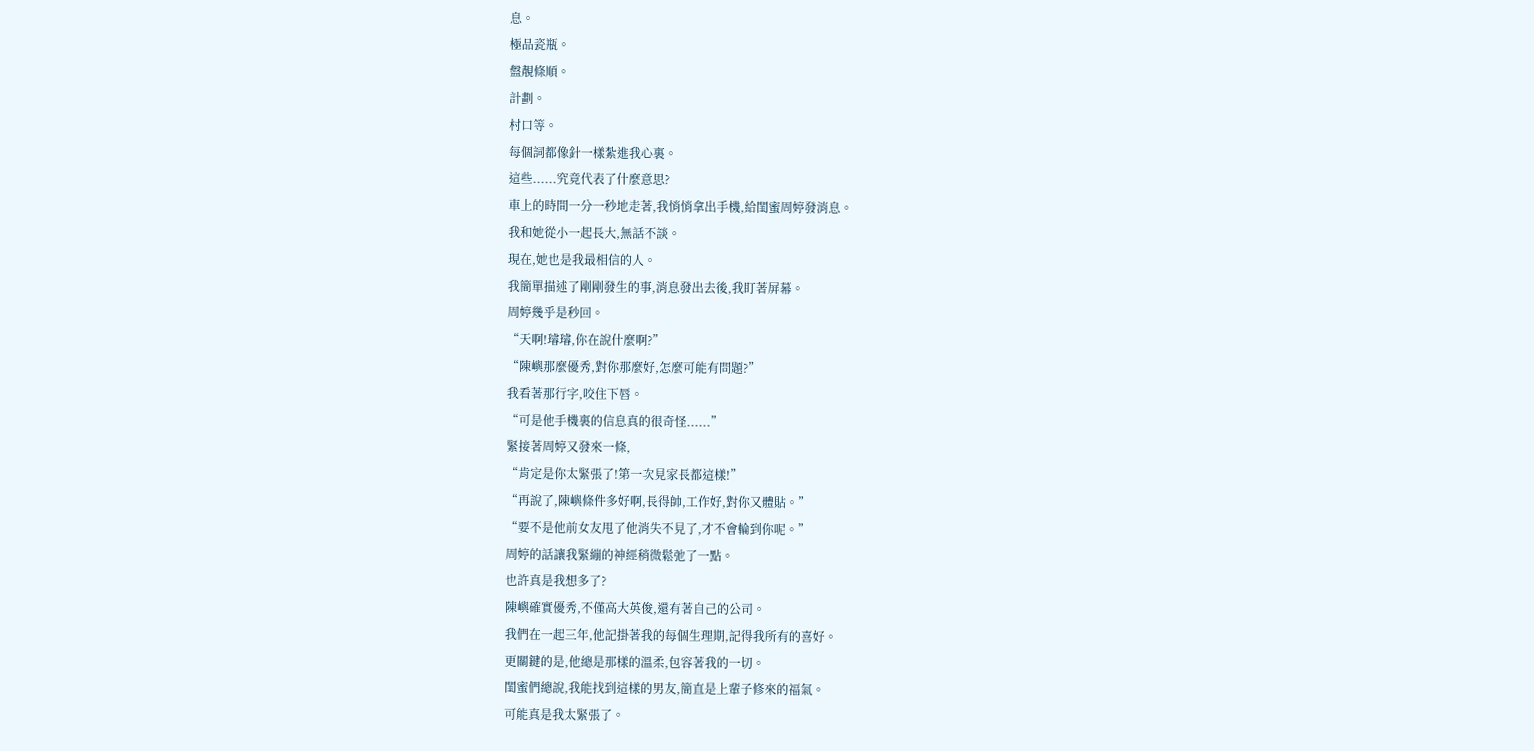息。
極品瓷瓶。
盤靚條順。
計劃。
村口等。
每個詞都像針一樣紮進我心裏。
這些......究竟代表了什麼意思?
車上的時間一分一秒地走著,我悄悄拿出手機,給閨蜜周婷發消息。
我和她從小一起長大,無話不談。
現在,她也是我最相信的人。
我簡單描述了剛剛發生的事,消息發出去後,我盯著屏幕。
周婷幾乎是秒回。
“天啊!璿璿,你在說什麼啊?”
“陳嶼那麼優秀,對你那麼好,怎麼可能有問題?”
我看著那行字,咬住下唇。
“可是他手機裏的信息真的很奇怪......”
緊接著周婷又發來一條,
“肯定是你太緊張了!第一次見家長都這樣!”
“再說了,陳嶼條件多好啊,長得帥,工作好,對你又體貼。”
“要不是他前女友甩了他消失不見了,才不會輪到你呢。”
周婷的話讓我緊繃的神經稍微鬆弛了一點。
也許真是我想多了?
陳嶼確實優秀,不僅高大英俊,還有著自己的公司。
我們在一起三年,他記掛著我的每個生理期,記得我所有的喜好。
更關鍵的是,他總是那樣的溫柔,包容著我的一切。
閨蜜們總說,我能找到這樣的男友,簡直是上輩子修來的福氣。
可能真是我太緊張了。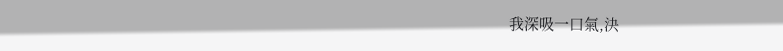我深吸一口氣,決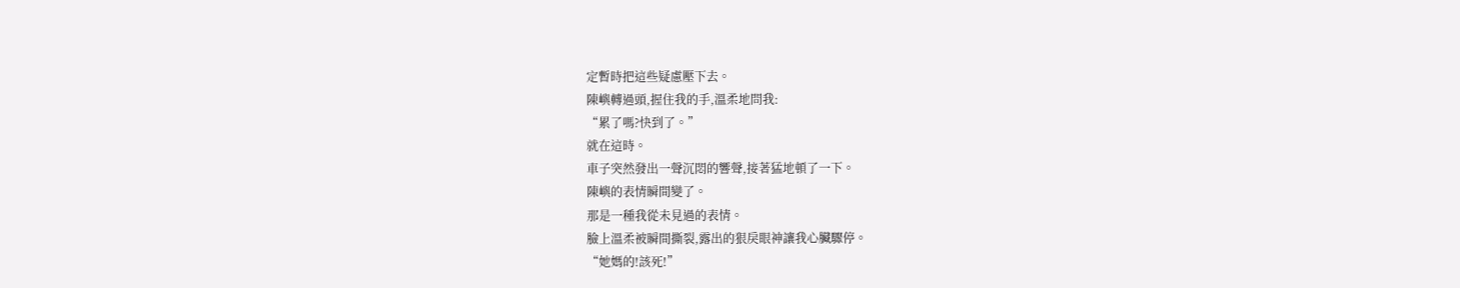定暫時把這些疑慮壓下去。
陳嶼轉過頭,握住我的手,溫柔地問我:
“累了嗎?快到了。”
就在這時。
車子突然發出一聲沉悶的響聲,接著猛地頓了一下。
陳嶼的表情瞬間變了。
那是一種我從未見過的表情。
臉上溫柔被瞬間撕裂,露出的狠戾眼神讓我心臟驟停。
“她媽的!該死!”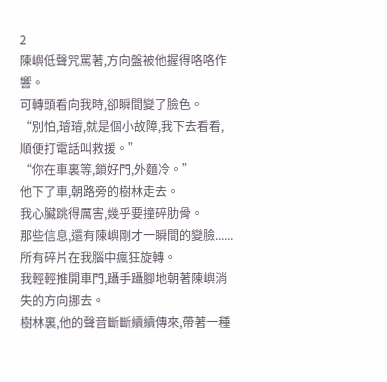2
陳嶼低聲咒罵著,方向盤被他握得咯咯作響。
可轉頭看向我時,卻瞬間變了臉色。
“別怕,璿璿,就是個小故障,我下去看看,順便打電話叫救援。”
“你在車裏等,鎖好門,外麵冷。”
他下了車,朝路旁的樹林走去。
我心臟跳得厲害,幾乎要撞碎肋骨。
那些信息,還有陳嶼剛才一瞬間的變臉......
所有碎片在我腦中瘋狂旋轉。
我輕輕推開車門,躡手躡腳地朝著陳嶼消失的方向挪去。
樹林裏,他的聲音斷斷續續傳來,帶著一種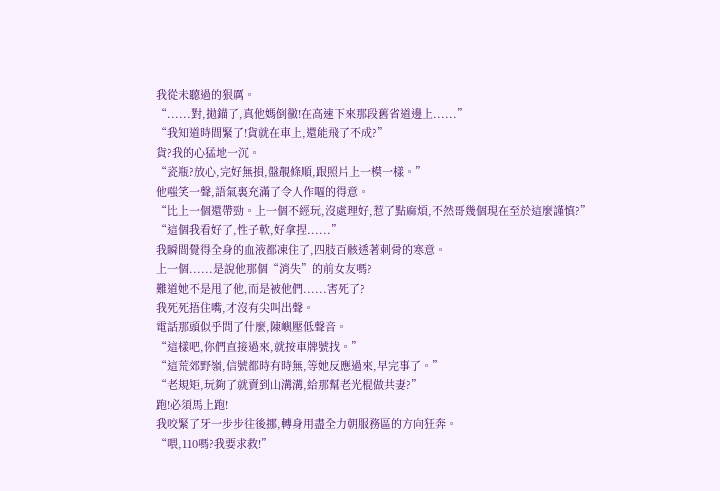我從未聽過的狠厲。
“......對,拋錨了,真他媽倒黴!在高速下來那段舊省道邊上......”
“我知道時間緊了!貨就在車上,還能飛了不成?”
貨?我的心猛地一沉。
“瓷瓶?放心,完好無損,盤靚條順,跟照片上一模一樣。”
他嗤笑一聲,語氣裏充滿了令人作嘔的得意。
“比上一個還帶勁。上一個不經玩,沒處理好,惹了點麻煩,不然哥幾個現在至於這麼謹慎?”
“這個我看好了,性子軟,好拿捏......”
我瞬間覺得全身的血液都凍住了,四肢百骸透著刺骨的寒意。
上一個......是說他那個“消失”的前女友嗎?
難道她不是甩了他,而是被他們......害死了?
我死死捂住嘴,才沒有尖叫出聲。
電話那頭似乎問了什麼,陳嶼壓低聲音。
“這樣吧,你們直接過來,就按車牌號找。”
“這荒郊野嶺,信號都時有時無,等她反應過來,早完事了。”
“老規矩,玩夠了就賣到山溝溝,給那幫老光棍做共妻?”
跑!必須馬上跑!
我咬緊了牙一步步往後挪,轉身用盡全力朝服務區的方向狂奔。
“喂,110嗎?我要求救!”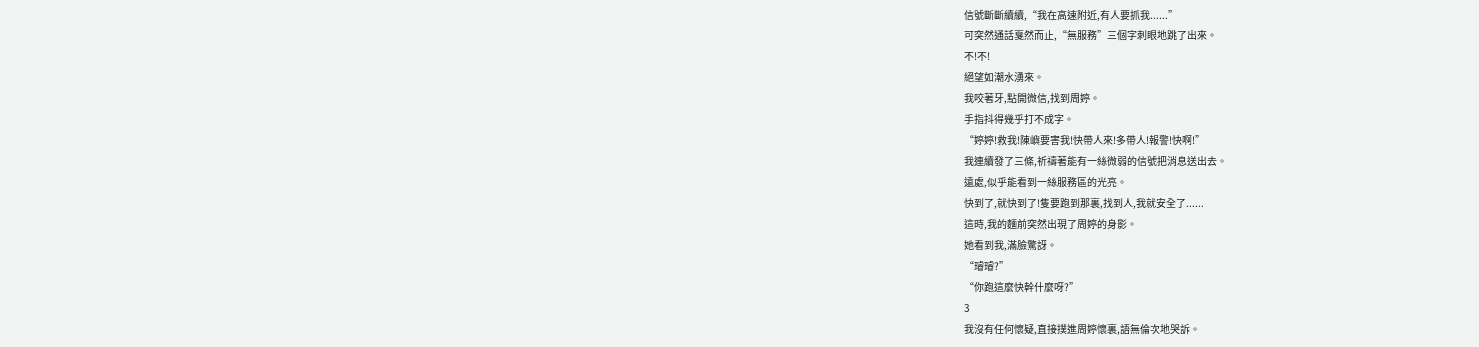信號斷斷續續,“我在高速附近,有人要抓我......”
可突然通話戛然而止,“無服務”三個字刺眼地跳了出來。
不!不!
絕望如潮水湧來。
我咬著牙,點開微信,找到周婷。
手指抖得幾乎打不成字。
“婷婷!救我!陳嶼要害我!快帶人來!多帶人!報警!快啊!”
我連續發了三條,祈禱著能有一絲微弱的信號把消息送出去。
遠處,似乎能看到一絲服務區的光亮。
快到了,就快到了!隻要跑到那裏,找到人,我就安全了......
這時,我的麵前突然出現了周婷的身影。
她看到我,滿臉驚訝。
“璿璿?”
“你跑這麼快幹什麼呀?”
3
我沒有任何懷疑,直接撲進周婷懷裏,語無倫次地哭訴。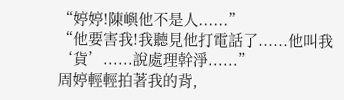“婷婷!陳嶼他不是人......”
“他要害我!我聽見他打電話了......他叫我‘貨’......說處理幹淨......”
周婷輕輕拍著我的背,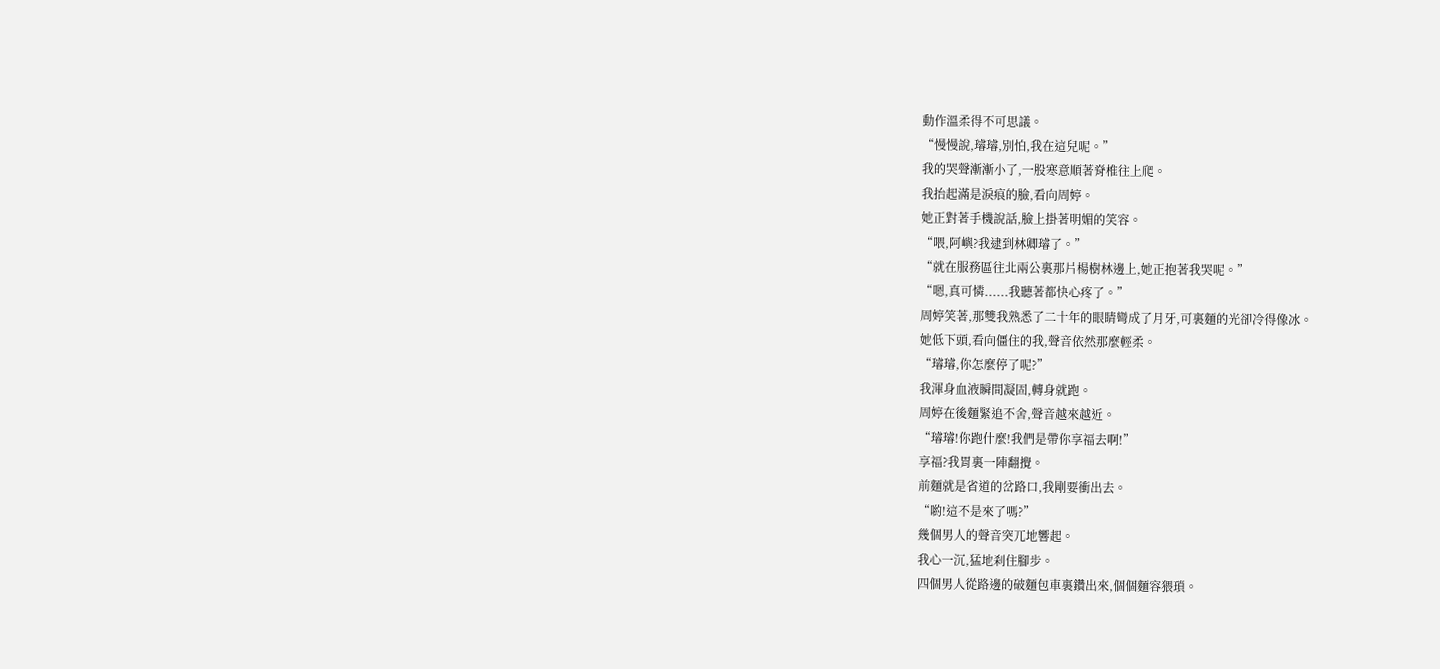動作溫柔得不可思議。
“慢慢說,璿璿,別怕,我在這兒呢。”
我的哭聲漸漸小了,一股寒意順著脊椎往上爬。
我抬起滿是淚痕的臉,看向周婷。
她正對著手機說話,臉上掛著明媚的笑容。
“喂,阿嶼?我逮到林卿璿了。”
“就在服務區往北兩公裏那片楊樹林邊上,她正抱著我哭呢。”
“嗯,真可憐......我聽著都快心疼了。”
周婷笑著,那雙我熟悉了二十年的眼睛彎成了月牙,可裏麵的光卻冷得像冰。
她低下頭,看向僵住的我,聲音依然那麼輕柔。
“璿璿,你怎麼停了呢?”
我渾身血液瞬間凝固,轉身就跑。
周婷在後麵緊追不舍,聲音越來越近。
“璿璿!你跑什麼!我們是帶你享福去啊!”
享福?我胃裏一陣翻攪。
前麵就是省道的岔路口,我剛要衝出去。
“喲!這不是來了嗎?”
幾個男人的聲音突兀地響起。
我心一沉,猛地刹住腳步。
四個男人從路邊的破麵包車裏鑽出來,個個麵容猥瑣。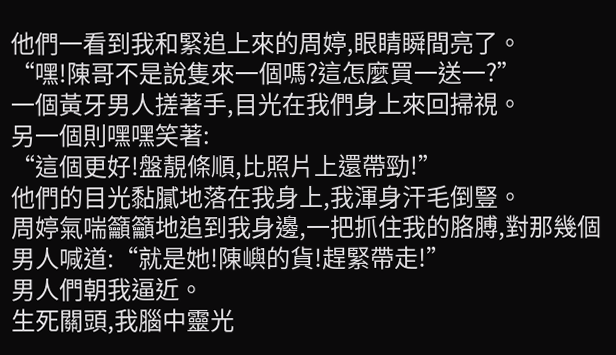他們一看到我和緊追上來的周婷,眼睛瞬間亮了。
“嘿!陳哥不是說隻來一個嗎?這怎麼買一送一?”
一個黃牙男人搓著手,目光在我們身上來回掃視。
另一個則嘿嘿笑著:
“這個更好!盤靚條順,比照片上還帶勁!”
他們的目光黏膩地落在我身上,我渾身汗毛倒豎。
周婷氣喘籲籲地追到我身邊,一把抓住我的胳膊,對那幾個男人喊道:“就是她!陳嶼的貨!趕緊帶走!”
男人們朝我逼近。
生死關頭,我腦中靈光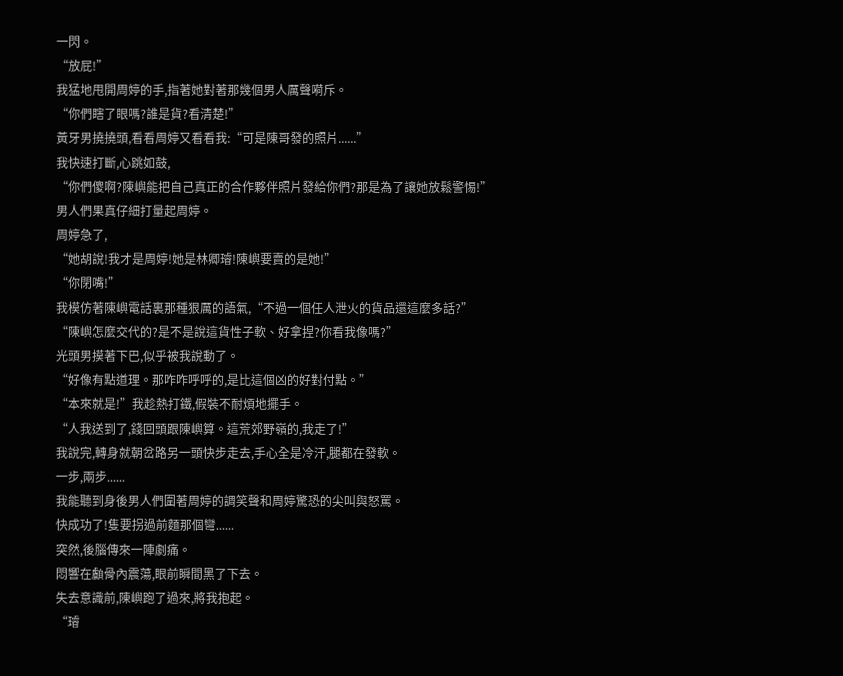一閃。
“放屁!”
我猛地甩開周婷的手,指著她對著那幾個男人厲聲嗬斥。
“你們瞎了眼嗎?誰是貨?看清楚!”
黃牙男撓撓頭,看看周婷又看看我:“可是陳哥發的照片......”
我快速打斷,心跳如鼓,
“你們傻啊?陳嶼能把自己真正的合作夥伴照片發給你們?那是為了讓她放鬆警惕!”
男人們果真仔細打量起周婷。
周婷急了,
“她胡說!我才是周婷!她是林卿璿!陳嶼要賣的是她!”
“你閉嘴!”
我模仿著陳嶼電話裏那種狠厲的語氣,“不過一個任人泄火的貨品還這麼多話?”
“陳嶼怎麼交代的?是不是說這貨性子軟、好拿捏?你看我像嗎?”
光頭男摸著下巴,似乎被我說動了。
“好像有點道理。那咋咋呼呼的,是比這個凶的好對付點。”
“本來就是!”我趁熱打鐵,假裝不耐煩地擺手。
“人我送到了,錢回頭跟陳嶼算。這荒郊野嶺的,我走了!”
我說完,轉身就朝岔路另一頭快步走去,手心全是冷汗,腿都在發軟。
一步,兩步......
我能聽到身後男人們圍著周婷的調笑聲和周婷驚恐的尖叫與怒罵。
快成功了!隻要拐過前麵那個彎......
突然,後腦傳來一陣劇痛。
悶響在顱骨內震蕩,眼前瞬間黑了下去。
失去意識前,陳嶼跑了過來,將我抱起。
“璿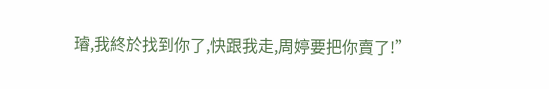璿,我終於找到你了,快跟我走,周婷要把你賣了!”